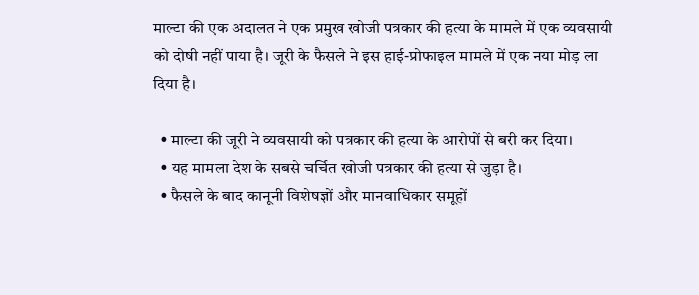माल्टा की एक अदालत ने एक प्रमुख खोजी पत्रकार की हत्या के मामले में एक व्यवसायी को दोषी नहीं पाया है। जूरी के फैसले ने इस हाई-प्रोफाइल मामले में एक नया मोड़ ला दिया है।

  • माल्टा की जूरी ने व्यवसायी को पत्रकार की हत्या के आरोपों से बरी कर दिया।
  • यह मामला देश के सबसे चर्चित खोजी पत्रकार की हत्या से जुड़ा है।
  • फैसले के बाद कानूनी विशेषज्ञों और मानवाधिकार समूहों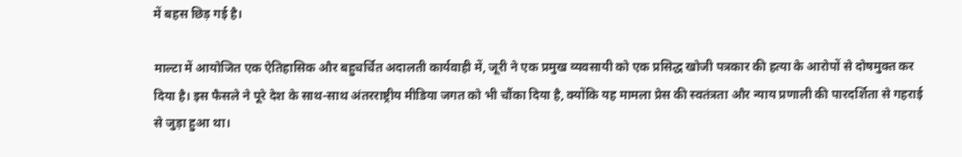में बहस छिड़ गई है।

माल्टा में आयोजित एक ऐतिहासिक और बहुचर्चित अदालती कार्यवाही में, जूरी ने एक प्रमुख व्यवसायी को एक प्रसिद्ध खोजी पत्रकार की हत्या के आरोपों से दोषमुक्त कर दिया है। इस फैसले ने पूरे देश के साथ-साथ अंतरराष्ट्रीय मीडिया जगत को भी चौंका दिया है, क्योंकि यह मामला प्रेस की स्वतंत्रता और न्याय प्रणाली की पारदर्शिता से गहराई से जुड़ा हुआ था।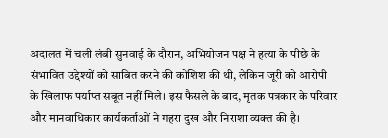अदालत में चली लंबी सुनवाई के दौरान, अभियोजन पक्ष ने हत्या के पीछे के संभावित उद्देश्यों को साबित करने की कोशिश की थी, लेकिन जूरी को आरोपी के खिलाफ पर्याप्त सबूत नहीं मिले। इस फैसले के बाद, मृतक पत्रकार के परिवार और मानवाधिकार कार्यकर्ताओं ने गहरा दुख और निराशा व्यक्त की है।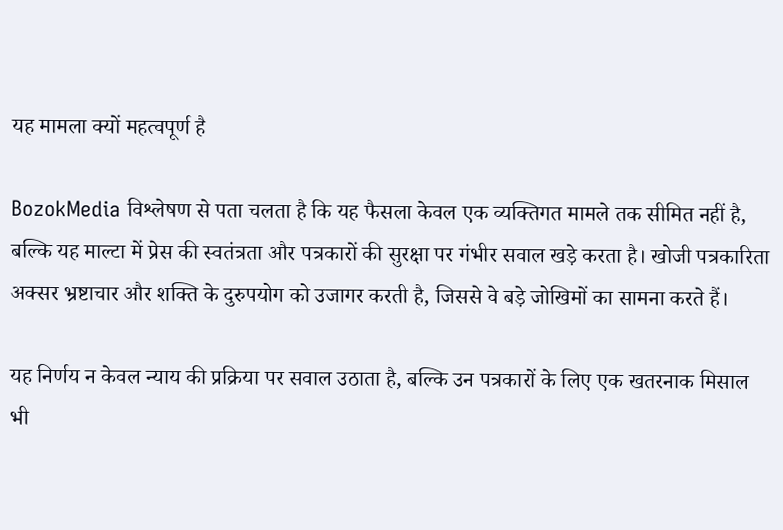यह मामला क्यों महत्वपूर्ण है

BozokMedia विश्लेषण से पता चलता है कि यह फैसला केवल एक व्यक्तिगत मामले तक सीमित नहीं है, बल्कि यह माल्टा में प्रेस की स्वतंत्रता और पत्रकारों की सुरक्षा पर गंभीर सवाल खड़े करता है। खोजी पत्रकारिता अक्सर भ्रष्टाचार और शक्ति के दुरुपयोग को उजागर करती है, जिससे वे बड़े जोखिमों का सामना करते हैं।

यह निर्णय न केवल न्याय की प्रक्रिया पर सवाल उठाता है, बल्कि उन पत्रकारों के लिए एक खतरनाक मिसाल भी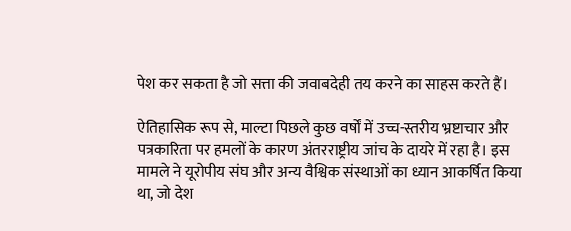पेश कर सकता है जो सत्ता की जवाबदेही तय करने का साहस करते हैं।

ऐतिहासिक रूप से, माल्टा पिछले कुछ वर्षों में उच्च-स्तरीय भ्रष्टाचार और पत्रकारिता पर हमलों के कारण अंतरराष्ट्रीय जांच के दायरे में रहा है। इस मामले ने यूरोपीय संघ और अन्य वैश्विक संस्थाओं का ध्यान आकर्षित किया था, जो देश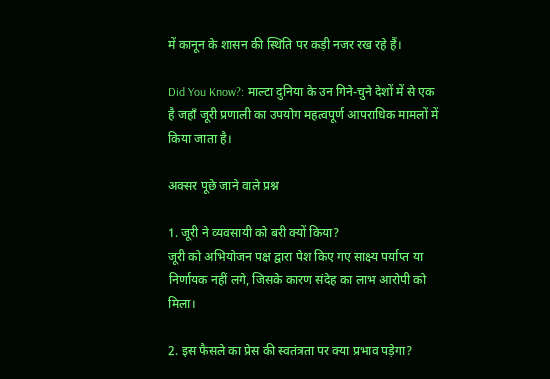में कानून के शासन की स्थिति पर कड़ी नजर रख रहे हैं।

Did You Know?: माल्टा दुनिया के उन गिने-चुने देशों में से एक है जहाँ जूरी प्रणाली का उपयोग महत्वपूर्ण आपराधिक मामलों में किया जाता है।

अक्सर पूछे जाने वाले प्रश्न

1. जूरी ने व्यवसायी को बरी क्यों किया?
जूरी को अभियोजन पक्ष द्वारा पेश किए गए साक्ष्य पर्याप्त या निर्णायक नहीं लगे, जिसके कारण संदेह का लाभ आरोपी को मिला।

2. इस फैसले का प्रेस की स्वतंत्रता पर क्या प्रभाव पड़ेगा?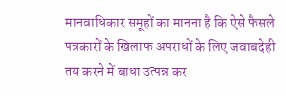मानवाधिकार समूहों का मानना है कि ऐसे फैसले पत्रकारों के खिलाफ अपराधों के लिए जवाबदेही तय करने में बाधा उत्पन्न कर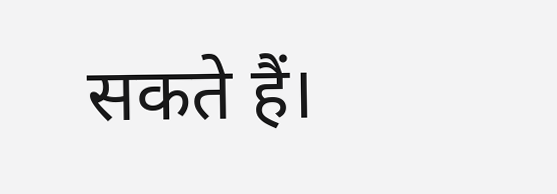सकते हैं।